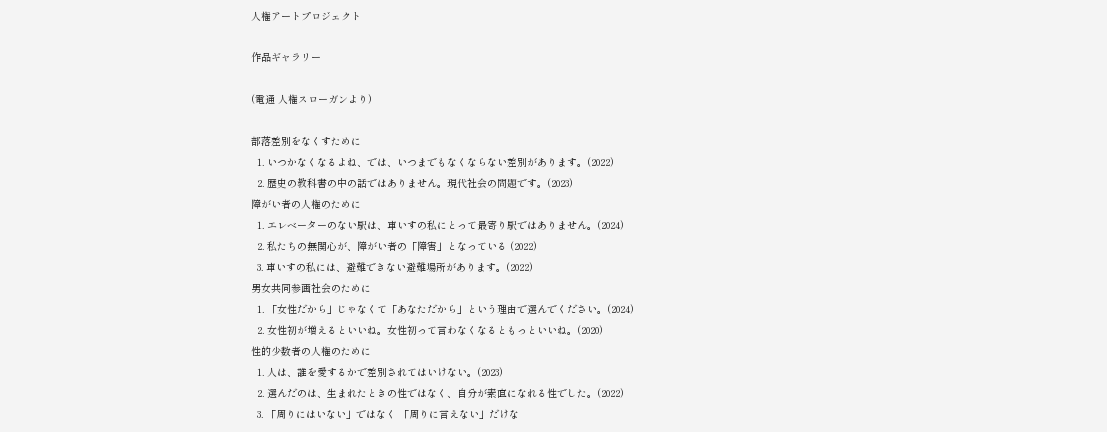人権アートプロジェクト

作品ギャラリー

(電通 人権スローガンより)

部落差別をなくすために
  1. いつかなくなるよね、では、いつまでもなくならない差別があります。(2022)
  2. 歴史の教科書の中の話ではありません。現代社会の問題です。(2023)
障がい者の人権のために
  1. エレベーターのない駅は、車いすの私にとって最寄り駅ではありません。(2024)
  2. 私たちの無関心が、障がい者の「障害」となっている (2022)
  3. 車いすの私には、避難できない避難場所があります。(2022)
男女共同参画社会のために
  1. 「女性だから」じゃなくて「あなただから」という理由で選んでください。(2024)
  2. 女性初が増えるといいね。女性初って言わなくなるともっといいね。(2020)
性的少数者の人権のために
  1. 人は、誰を愛するかで差別されてはいけない。(2023)
  2. 選んだのは、生まれたときの性ではなく、自分が素直になれる性でした。(2022)
  3. 「周りにはいない」ではなく 「周りに言えない」だけな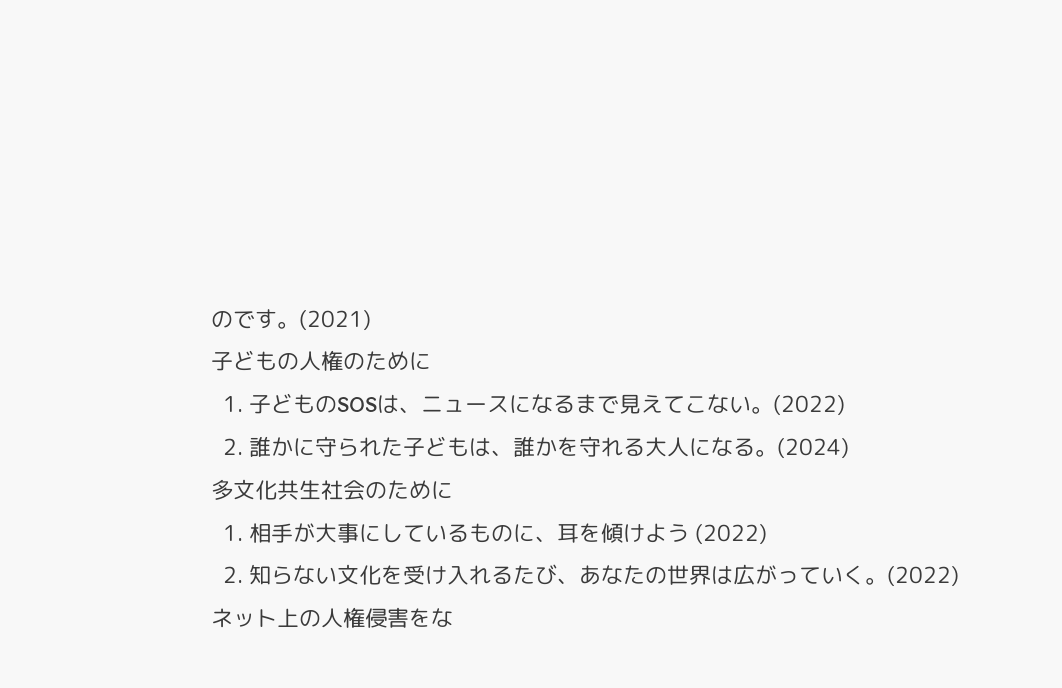のです。(2021)
子どもの人権のために
  1. 子どものSOSは、ニュースになるまで見えてこない。(2022)
  2. 誰かに守られた子どもは、誰かを守れる大人になる。(2024)
多文化共生社会のために
  1. 相手が大事にしているものに、耳を傾けよう (2022)
  2. 知らない文化を受け入れるたび、あなたの世界は広がっていく。(2022)
ネット上の人権侵害をな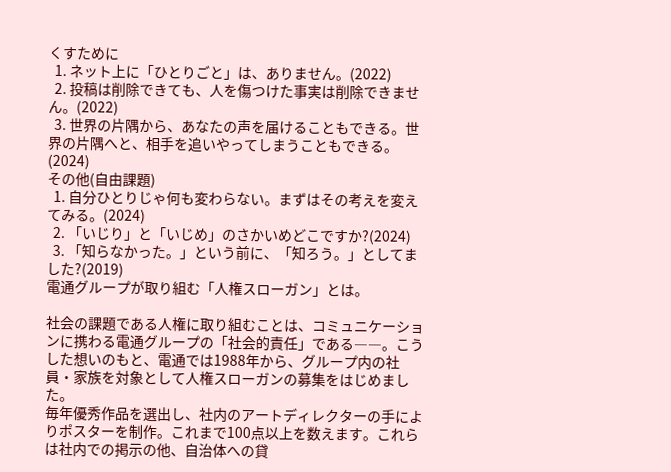くすために
  1. ネット上に「ひとりごと」は、ありません。(2022)
  2. 投稿は削除できても、人を傷つけた事実は削除できません。(2022)
  3. 世界の片隅から、あなたの声を届けることもできる。世界の片隅へと、相手を追いやってしまうこともできる。(2024)
その他(自由課題)
  1. 自分ひとりじゃ何も変わらない。まずはその考えを変えてみる。(2024)
  2. 「いじり」と「いじめ」のさかいめどこですか?(2024)
  3. 「知らなかった。」という前に、「知ろう。」としてました?(2019)
電通グループが取り組む「人権スローガン」とは。

社会の課題である人権に取り組むことは、コミュニケーションに携わる電通グループの「社会的責任」である――。こうした想いのもと、電通では1988年から、グループ内の社員・家族を対象として人権スローガンの募集をはじめました。
毎年優秀作品を選出し、社内のアートディレクターの手によりポスターを制作。これまで100点以上を数えます。これらは社内での掲示の他、自治体への貸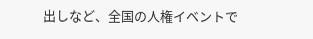出しなど、全国の人権イベントで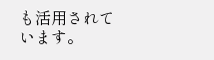も活用されています。